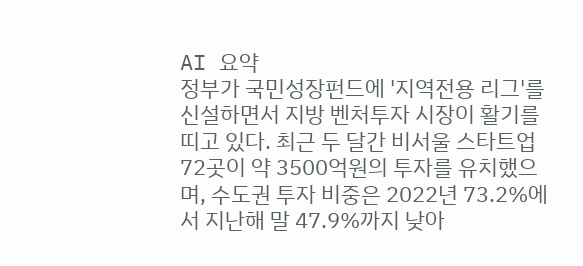AI 요약
정부가 국민성장펀드에 '지역전용 리그'를 신설하면서 지방 벤처투자 시장이 활기를 띠고 있다. 최근 두 달간 비서울 스타트업 72곳이 약 3500억원의 투자를 유치했으며, 수도권 투자 비중은 2022년 73.2%에서 지난해 말 47.9%까지 낮아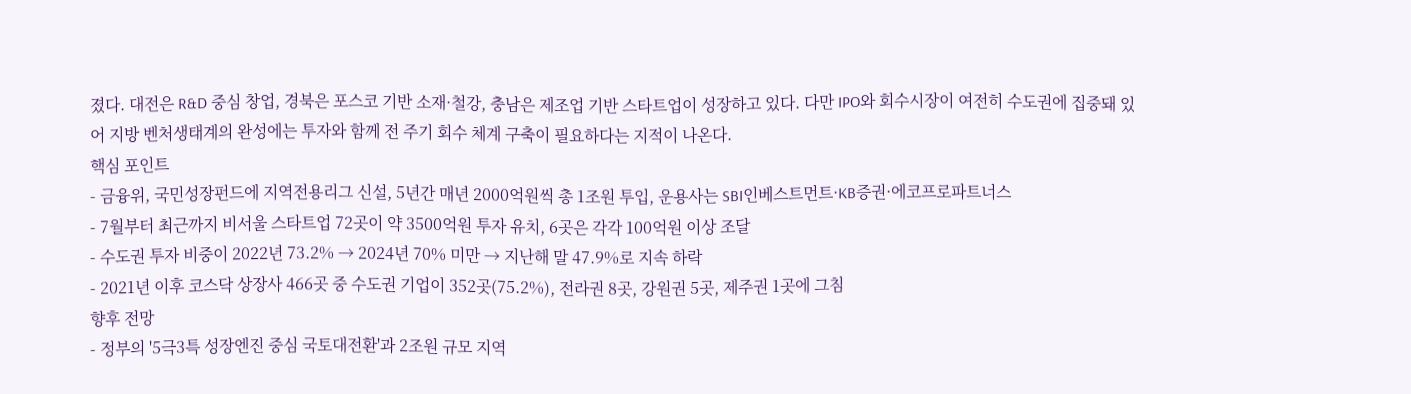졌다. 대전은 R&D 중심 창업, 경북은 포스코 기반 소재·철강, 충남은 제조업 기반 스타트업이 성장하고 있다. 다만 IPO와 회수시장이 여전히 수도권에 집중돼 있어 지방 벤처생태계의 완성에는 투자와 함께 전 주기 회수 체계 구축이 필요하다는 지적이 나온다.
핵심 포인트
- 금융위, 국민성장펀드에 지역전용리그 신설, 5년간 매년 2000억원씩 총 1조원 투입, 운용사는 SBI인베스트먼트·KB증권·에코프로파트너스
- 7월부터 최근까지 비서울 스타트업 72곳이 약 3500억원 투자 유치, 6곳은 각각 100억원 이상 조달
- 수도권 투자 비중이 2022년 73.2% → 2024년 70% 미만 → 지난해 말 47.9%로 지속 하락
- 2021년 이후 코스닥 상장사 466곳 중 수도권 기업이 352곳(75.2%), 전라권 8곳, 강원권 5곳, 제주권 1곳에 그침
향후 전망
- 정부의 '5극3특 성장엔진 중심 국토대전환'과 2조원 규모 지역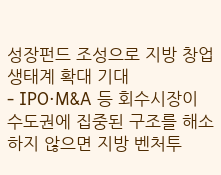성장펀드 조성으로 지방 창업 생태계 확대 기대
- IPO·M&A 등 회수시장이 수도권에 집중된 구조를 해소하지 않으면 지방 벤처투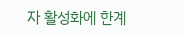자 활성화에 한계